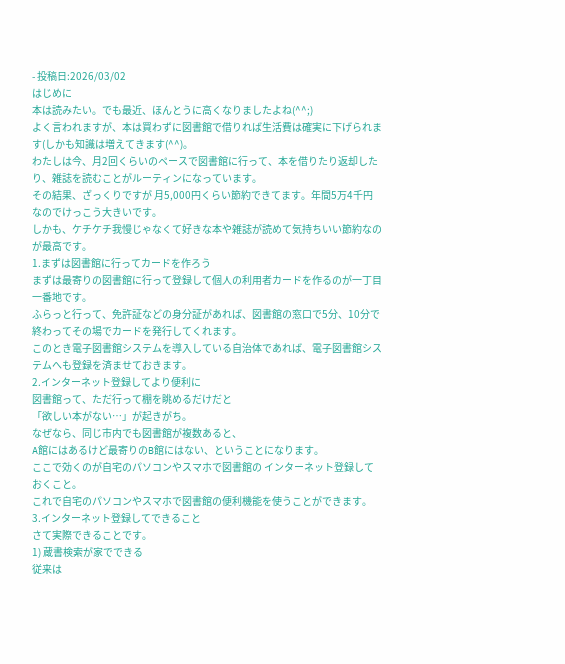- 投稿日:2026/03/02
はじめに
本は読みたい。でも最近、ほんとうに高くなりましたよね(^^;)
よく言われますが、本は買わずに図書館で借りれば生活費は確実に下げられます(しかも知識は増えてきます(^^)。
わたしは今、月2回くらいのペースで図書館に行って、本を借りたり返却したり、雑誌を読むことがルーティンになっています。
その結果、ざっくりですが 月5,000円くらい節約できてます。年間5万4千円なのでけっこう大きいです。
しかも、ケチケチ我慢じゃなくて好きな本や雑誌が読めて気持ちいい節約なのが最高です。
1.まずは図書館に行ってカードを作ろう
まずは最寄りの図書館に行って登録して個人の利用者カードを作るのが一丁目一番地です。
ふらっと行って、免許証などの身分証があれば、図書館の窓口で5分、10分で終わってその場でカードを発行してくれます。
このとき電子図書館システムを導入している自治体であれば、電子図書館システムへも登録を済ませておきます。
2.インターネット登録してより便利に
図書館って、ただ行って棚を眺めるだけだと
「欲しい本がない…」が起きがち。
なぜなら、同じ市内でも図書館が複数あると、
A館にはあるけど最寄りのB館にはない、ということになります。
ここで効くのが自宅のパソコンやスマホで図書館の インターネット登録しておくこと。
これで自宅のパソコンやスマホで図書館の便利機能を使うことができます。
3.インターネット登録してできること
さて実際できることです。
1) 蔵書検索が家でできる
従来は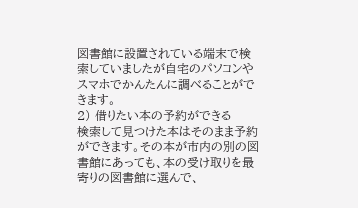図書館に設置されている端末で検索していましたが自宅のパソコンやスマホでかんたんに調べることができます。
2) 借りたい本の予約ができる
検索して見つけた本はそのまま予約ができます。その本が市内の別の図書館にあっても、本の受け取りを最寄りの図書館に選んで、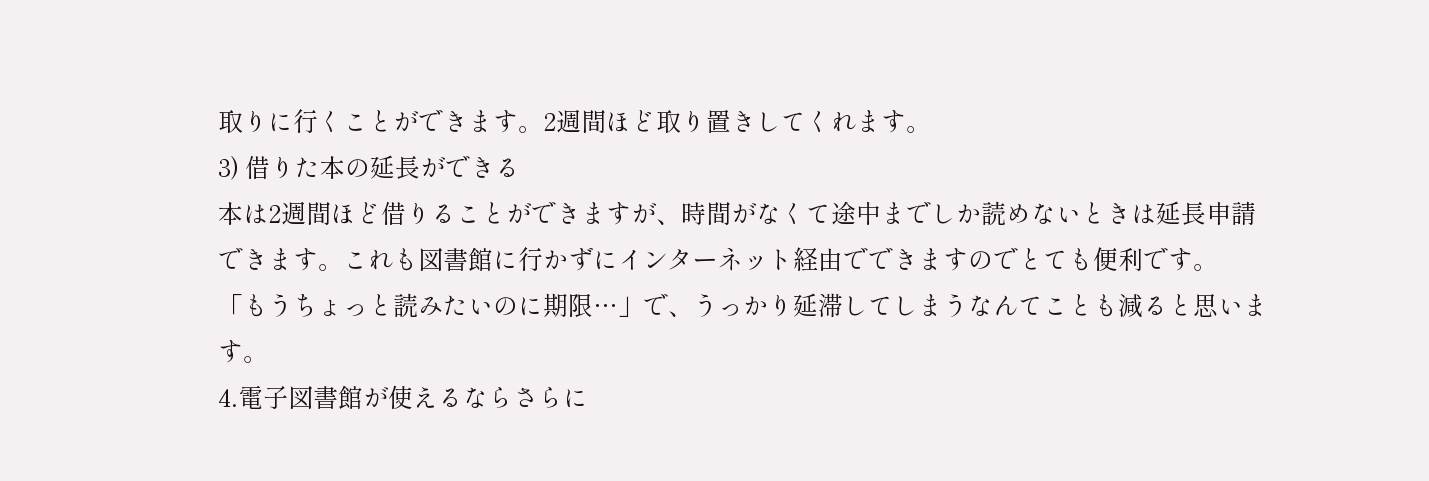取りに行くことができます。2週間ほど取り置きしてくれます。
3) 借りた本の延長ができる
本は2週間ほど借りることができますが、時間がなくて途中までしか読めないときは延長申請できます。これも図書館に行かずにインターネット経由でできますのでとても便利です。
「もうちょっと読みたいのに期限…」で、うっかり延滞してしまうなんてことも減ると思います。
4.電子図書館が使えるならさらに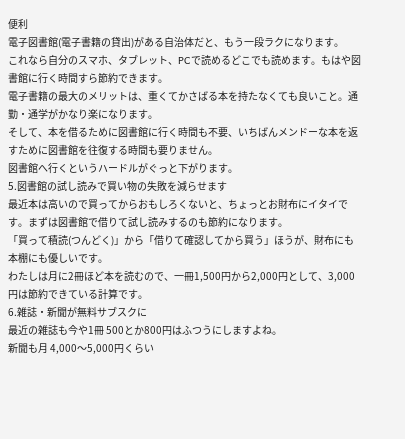便利
電子図書館(電子書籍の貸出)がある自治体だと、もう一段ラクになります。
これなら自分のスマホ、タブレット、PCで読めるどこでも読めます。もはや図書館に行く時間すら節約できます。
電子書籍の最大のメリットは、重くてかさばる本を持たなくても良いこと。通勤・通学がかなり楽になります。
そして、本を借るために図書館に行く時間も不要、いちばんメンドーな本を返すために図書館を往復する時間も要りません。
図書館へ行くというハードルがぐっと下がります。
5.図書館の試し読みで買い物の失敗を減らせます
最近本は高いので買ってからおもしろくないと、ちょっとお財布にイタイです。まずは図書館で借りて試し読みするのも節約になります。
「買って積読(つんどく)」から「借りて確認してから買う」ほうが、財布にも本棚にも優しいです。
わたしは月に2冊ほど本を読むので、一冊1,500円から2,000円として、3,000円は節約できている計算です。
6.雑誌・新聞が無料サブスクに
最近の雑誌も今や1冊 500とか800円はふつうにしますよね。
新聞も月 4,000〜5,000円くらい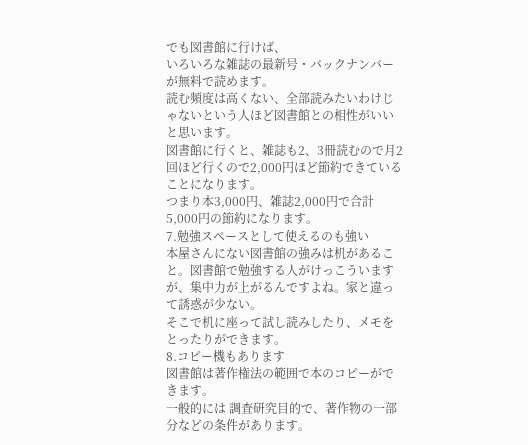でも図書館に行けば、
いろいろな雑誌の最新号・バックナンバーが無料で読めます。
読む頻度は高くない、全部読みたいわけじゃないという人ほど図書館との相性がいいと思います。
図書館に行くと、雑誌も2、3冊読むので月2回ほど行くので2,000円ほど節約できていることになります。
つまり本3,000円、雑誌2,000円で合計5,000円の節約になります。
7.勉強スペースとして使えるのも強い
本屋さんにない図書館の強みは机があること。図書館で勉強する人がけっこういますが、集中力が上がるんですよね。家と違って誘惑が少ない。
そこで机に座って試し読みしたり、メモをとったりができます。
8.コピー機もあります
図書館は著作権法の範囲で本のコピーができます。
一般的には 調査研究目的で、著作物の一部分などの条件があります。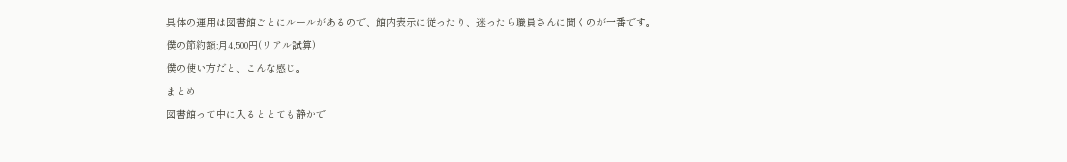具体の運用は図書館ごとにルールがあるので、館内表示に従ったり、迷ったら職員さんに聞くのが一番です。
僕の節約額:月4,500円(リアル試算)
僕の使い方だと、こんな感じ。
まとめ
図書館って中に入るととても静かで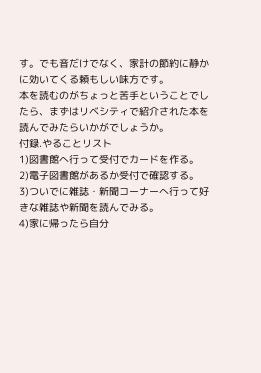す。でも音だけでなく、家計の節約に静かに効いてくる頼もしい味方です。
本を読むのがちょっと苦手ということでしたら、まずはリベシティで紹介された本を読んでみたらいかがでしょうか。
付録.やることリスト
1)図書館へ行って受付でカードを作る。
2)電子図書館があるか受付で確認する。
3)ついでに雑誌・新聞コーナーへ行って好きな雑誌や新聞を読んでみる。
4)家に帰ったら自分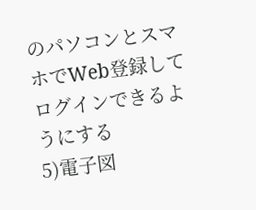のパソコンとスマホでWeb登録してログインできるようにする
5)電子図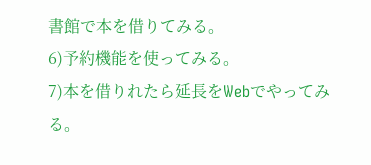書館で本を借りてみる。
6)予約機能を使ってみる。
7)本を借りれたら延長をWebでやってみる。